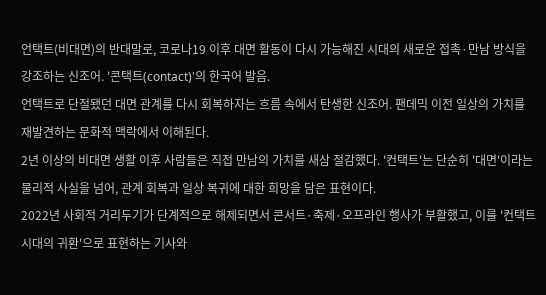언택트(비대면)의 반대말로, 코로나19 이후 대면 활동이 다시 가능해진 시대의 새로운 접촉·만남 방식을 강조하는 신조어. '콘택트(contact)'의 한국어 발음.
언택트로 단절됐던 대면 관계를 다시 회복하자는 흐름 속에서 탄생한 신조어. 팬데믹 이전 일상의 가치를 재발견하는 문화적 맥락에서 이해된다.
2년 이상의 비대면 생활 이후 사람들은 직접 만남의 가치를 새삼 절감했다. '컨택트'는 단순히 '대면'이라는 물리적 사실을 넘어, 관계 회복과 일상 복귀에 대한 희망을 담은 표현이다.
2022년 사회적 거리두기가 단계적으로 해제되면서 콘서트·축제·오프라인 행사가 부활했고, 이를 '컨택트 시대의 귀환'으로 표현하는 기사와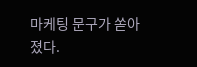마케팅 문구가 쏟아졌다.